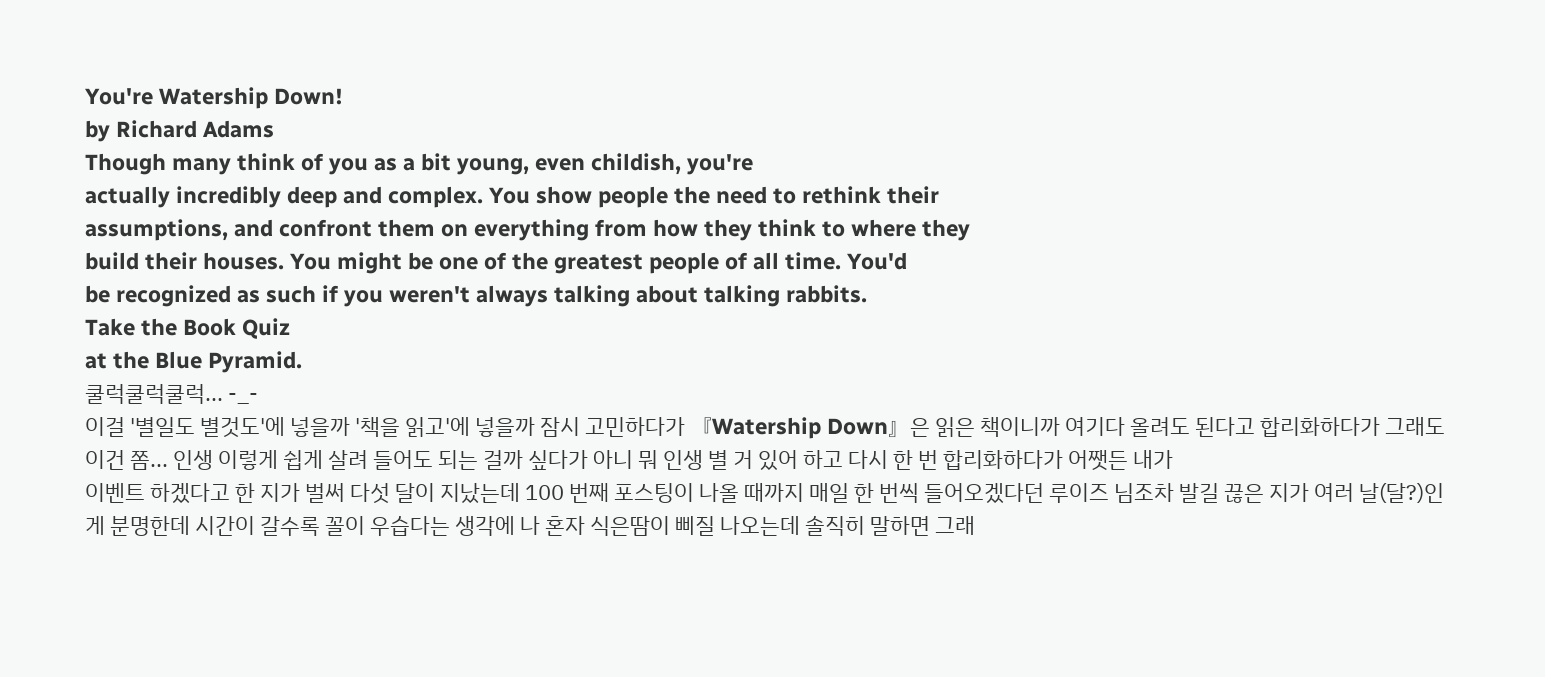You're Watership Down!
by Richard Adams
Though many think of you as a bit young, even childish, you're
actually incredibly deep and complex. You show people the need to rethink their
assumptions, and confront them on everything from how they think to where they
build their houses. You might be one of the greatest people of all time. You'd
be recognized as such if you weren't always talking about talking rabbits.
Take the Book Quiz
at the Blue Pyramid.
쿨럭쿨럭쿨럭... -_-
이걸 '별일도 별것도'에 넣을까 '책을 읽고'에 넣을까 잠시 고민하다가 『Watership Down』은 읽은 책이니까 여기다 올려도 된다고 합리화하다가 그래도 이건 쫌... 인생 이렇게 쉽게 살려 들어도 되는 걸까 싶다가 아니 뭐 인생 별 거 있어 하고 다시 한 번 합리화하다가 어쨋든 내가
이벤트 하겠다고 한 지가 벌써 다섯 달이 지났는데 100 번째 포스팅이 나올 때까지 매일 한 번씩 들어오겠다던 루이즈 님조차 발길 끊은 지가 여러 날(달?)인 게 분명한데 시간이 갈수록 꼴이 우습다는 생각에 나 혼자 식은땀이 삐질 나오는데 솔직히 말하면 그래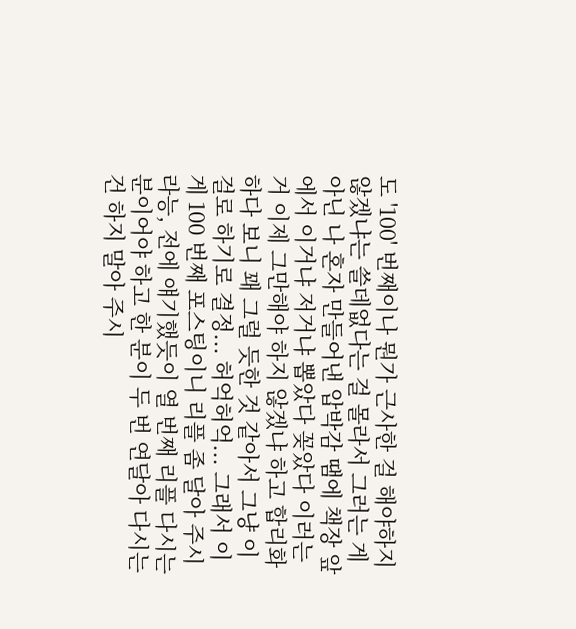도 '100' 번째이나 뭔가 근사한 걸 해야하지 않겠냐는 쓸데없다는 걸 몰라서 그러는 게 아닌 나 혼자 만들어낸 압박감 땜에 책장 앞에서 이거냐 저거냐 뽑았다 꽂았다 이러는 거 이제 그만해야 하지 않겠냐 하고 합리화하다 보니 꽤 그럴 듯한 것 같아서 그냥 이걸로 하기로 결정... 허억허억... 그래서 이게 100 번째 포스팅이니 리플 좀 달아 주시라능, 전에 얘기했듯이 열 번째 리플 다시는 분이어야 하고 한 분이 두 번 연달아 다시는 건 하지 말아 주시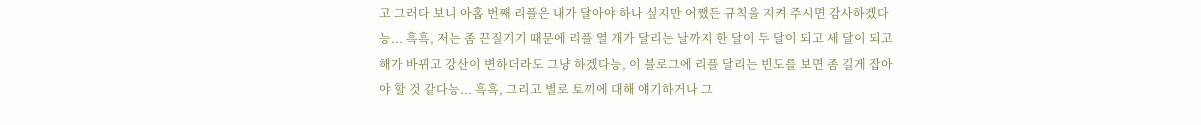고 그러다 보니 아홉 번째 리플은 내가 달아야 하나 싶지만 어쨌든 규칙을 지켜 주시면 감사하겠다능... 흑흑, 저는 좀 끈질기기 때문에 리플 열 개가 달리는 날까지 한 달이 두 달이 되고 세 달이 되고 해가 바뀌고 강산이 변하더라도 그냥 하겠다능, 이 블로그에 리플 달리는 빈도를 보면 좀 길게 잡아야 할 것 같다능... 흑흑, 그리고 별로 토끼에 대해 얘기하거나 그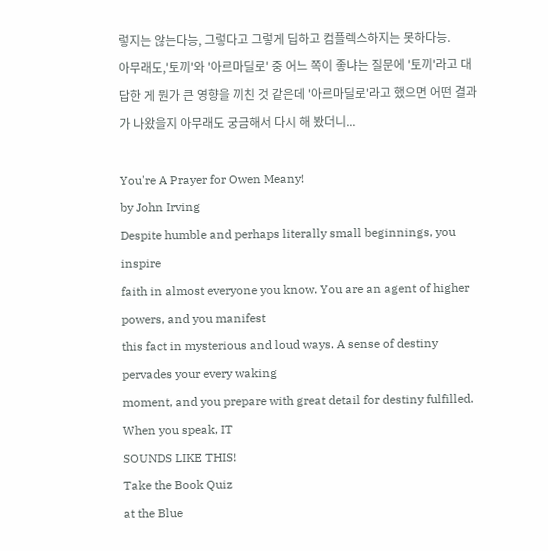렇지는 않는다능, 그렇다고 그렇게 딥하고 컴플렉스하지는 못하다능.
아무래도,'토끼'와 '아르마딜로' 중 어느 쪽이 좋냐는 질문에 '토끼'라고 대답한 게 뭔가 큰 영향을 끼친 것 같은데 '아르마딜로'라고 했으면 어떤 결과가 나왔을지 아무래도 궁금해서 다시 해 봤더니...

You're A Prayer for Owen Meany!
by John Irving
Despite humble and perhaps literally small beginnings, you inspire
faith in almost everyone you know. You are an agent of higher powers, and you manifest
this fact in mysterious and loud ways. A sense of destiny pervades your every waking
moment, and you prepare with great detail for destiny fulfilled. When you speak, IT
SOUNDS LIKE THIS!
Take the Book Quiz
at the Blue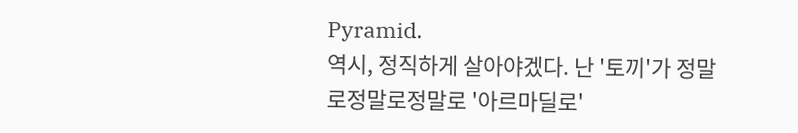Pyramid.
역시, 정직하게 살아야겠다. 난 '토끼'가 정말로정말로정말로 '아르마딜로'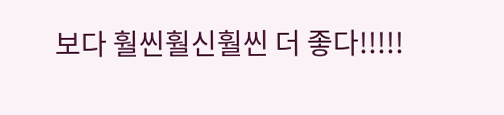보다 훨씬훨신훨씬 더 좋다!!!!!